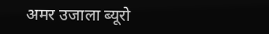अमर उजाला ब्यूरो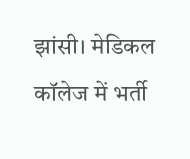झांसी। मेडिकल कॉलेज में भर्ती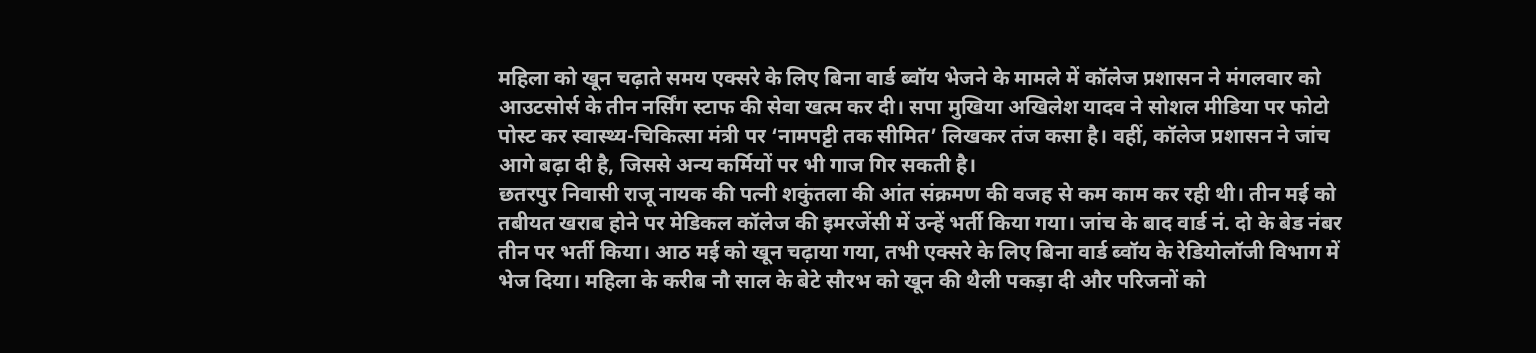महिला को खून चढ़ाते समय एक्सरे के लिए बिना वार्ड ब्वॉय भेजने के मामले में कॉलेज प्रशासन ने मंगलवार को आउटसोर्स के तीन नर्सिंग स्टाफ की सेवा खत्म कर दी। सपा मुखिया अखिलेश यादव ने सोशल मीडिया पर फोटो पोस्ट कर स्वास्थ्य-चिकित्सा मंत्री पर ‘नामपट्टी तक सीमित’ लिखकर तंज कसा है। वहीं, कॉलेज प्रशासन ने जांच आगे बढ़ा दी है, जिससे अन्य कर्मियों पर भी गाज गिर सकती है।
छतरपुर निवासी राजू नायक की पत्नी शकुंतला की आंत संक्रमण की वजह से कम काम कर रही थी। तीन मई को तबीयत खराब होने पर मेडिकल कॉलेज की इमरजेंसी में उन्हें भर्ती किया गया। जांच के बाद वार्ड नं. दो के बेड नंबर तीन पर भर्ती किया। आठ मई को खून चढ़ाया गया, तभी एक्सरे के लिए बिना वार्ड ब्वॉय के रेडियोलॉजी विभाग में भेज दिया। महिला के करीब नौ साल के बेटे सौरभ को खून की थैली पकड़ा दी और परिजनों को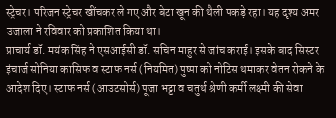स्ट्रेचर। परिजन स्ट्रेचर खींचकर ले गए और बेटा खून की थैली पकड़े रहा। यह दृश्य अमर उजाला ने रविवार को प्रकाशित किया था।
प्राचार्य डॉ. मयंक सिंह ने एसआईसी डॉ. सचिन माहुर से जांच कराई। इसके बाद सिस्टर इंचार्ज सोनिया कासिफ व स्टाफ नर्स (नियमित) पुष्पा को नोटिस थमाकर वेतन रोकने के आदेश दिए। स्टाफ नर्स (आउटसोर्स) पूजा भट्टा व चतुर्थ श्रेणी कर्मी लक्ष्मी की सेवा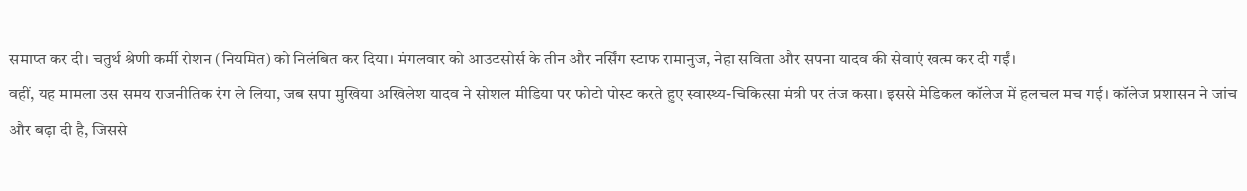समाप्त कर दी। चतुर्थ श्रेणी कर्मी रोशन (नियमित) को निलंबित कर दिया। मंगलवार को आउटसोर्स के तीन और नर्सिंग स्टाफ रामानुज, नेहा सविता और सपना यादव की सेवाएं खत्म कर दी गईं।
वहीं, यह मामला उस समय राजनीतिक रंग ले लिया, जब सपा मुखिया अखिलेश यादव ने सोशल मीडिया पर फोटो पोस्ट करते हुए स्वास्थ्य-चिकित्सा मंत्री पर तंज कसा। इससे मेडिकल कॉलेज में हलचल मच गई। कॉलेज प्रशासन ने जांच और बढ़ा दी है, जिससे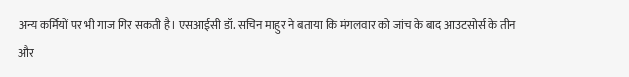अन्य कर्मियों पर भी गाज गिर सकती है। एसआईसी डॉ. सचिन माहुर ने बताया कि मंगलवार को जांच के बाद आउटसोर्स के तीन और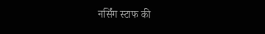नर्सिंग स्टाफ की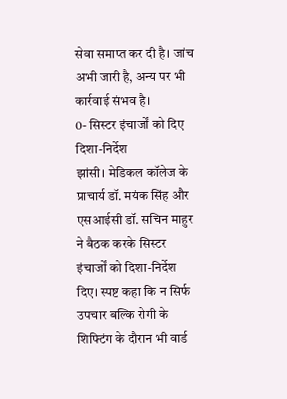सेवा समाप्त कर दी है। जांच अभी जारी है, अन्य पर भी कार्रवाई संभव है।
0- सिस्टर इंचार्जों को दिए दिशा-निर्देश
झांसी। मेडिकल कॉलेज के प्राचार्य डॉ. मयंक सिंह और एसआईसी डॉ. सचिन माहुर ने बैठक करके सिस्टर इंचार्जों को दिशा-निर्देश दिए। स्पष्ट कहा कि न सिर्फ उपचार बल्कि रोगी के शिफ्टिंग के दौरान भी वार्ड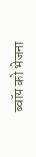ब्वॉय को भेजना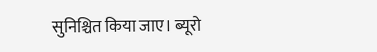सुनिश्चित किया जाए। ब्यूरो